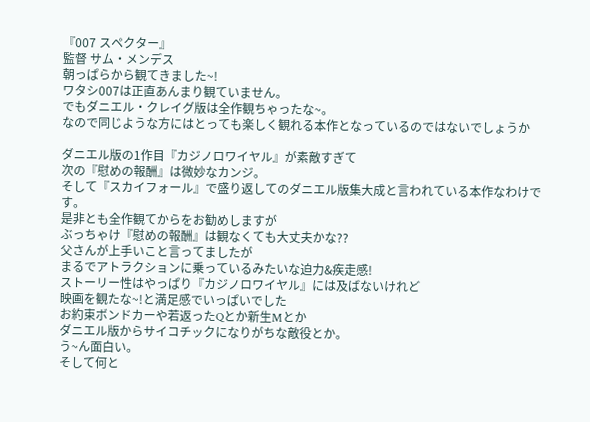『007 スペクター』
監督 サム・メンデス
朝っぱらから観てきました~!
ワタシ007は正直あんまり観ていません。
でもダニエル・クレイグ版は全作観ちゃったな~。
なので同じような方にはとっても楽しく観れる本作となっているのではないでしょうか

ダニエル版の1作目『カジノロワイヤル』が素敵すぎて
次の『慰めの報酬』は微妙なカンジ。
そして『スカイフォール』で盛り返してのダニエル版集大成と言われている本作なわけです。
是非とも全作観てからをお勧めしますが
ぶっちゃけ『慰めの報酬』は観なくても大丈夫かな??
父さんが上手いこと言ってましたが
まるでアトラクションに乗っているみたいな迫力&疾走感!
ストーリー性はやっぱり『カジノロワイヤル』には及ばないけれど
映画を観たな~!と満足感でいっぱいでした
お約束ボンドカーや若返ったQとか新生Mとか
ダニエル版からサイコチックになりがちな敵役とか。
う~ん面白い。
そして何と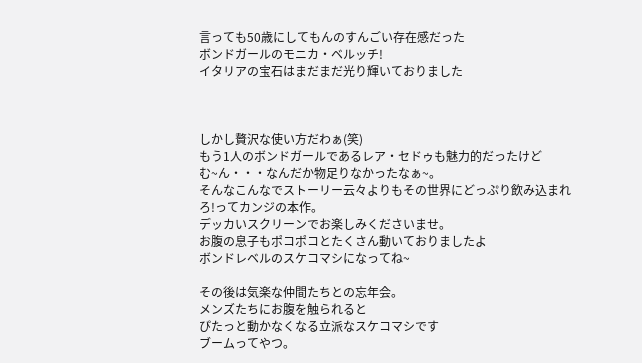言っても50歳にしてもんのすんごい存在感だった
ボンドガールのモニカ・ベルッチ!
イタリアの宝石はまだまだ光り輝いておりました



しかし贅沢な使い方だわぁ(笑)
もう1人のボンドガールであるレア・セドゥも魅力的だったけど
む~ん・・・なんだか物足りなかったなぁ~。
そんなこんなでストーリー云々よりもその世界にどっぷり飲み込まれろ!ってカンジの本作。
デッカいスクリーンでお楽しみくださいませ。
お腹の息子もポコポコとたくさん動いておりましたよ
ボンドレベルのスケコマシになってね~

その後は気楽な仲間たちとの忘年会。
メンズたちにお腹を触られると
ぴたっと動かなくなる立派なスケコマシです
ブームってやつ。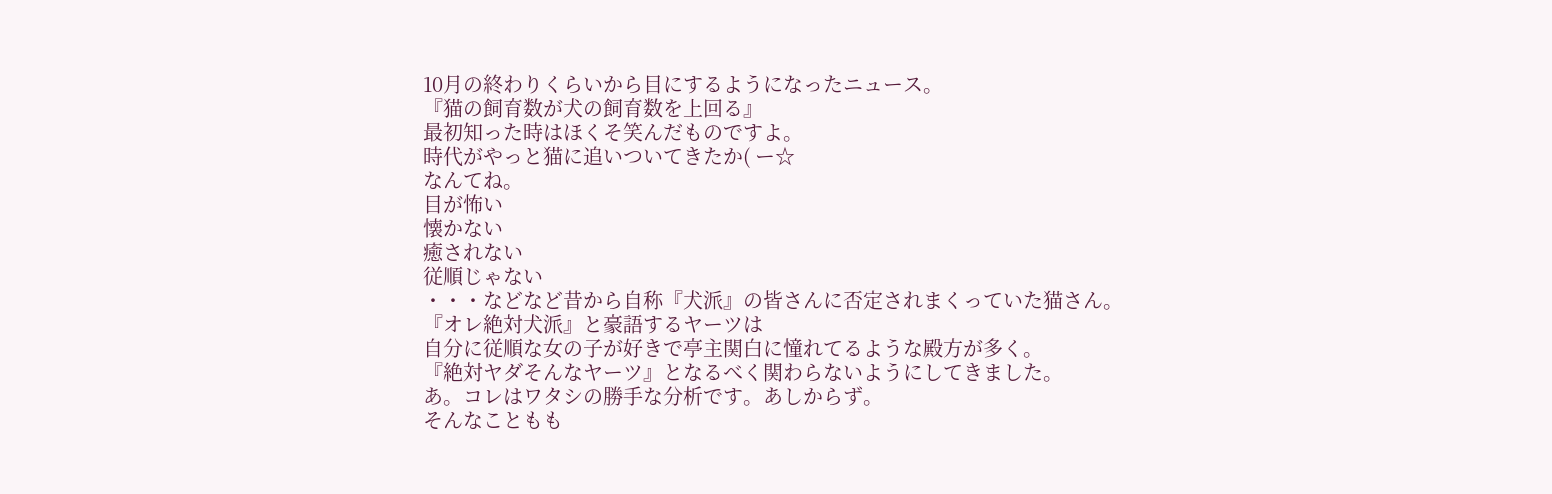10月の終わりくらいから目にするようになったニュース。
『猫の飼育数が犬の飼育数を上回る』
最初知った時はほくそ笑んだものですよ。
時代がやっと猫に追いついてきたか( ー☆
なんてね。
目が怖い
懐かない
癒されない
従順じゃない
・・・などなど昔から自称『犬派』の皆さんに否定されまくっていた猫さん。
『オレ絶対犬派』と豪語するヤーツは
自分に従順な女の子が好きで亭主関白に憧れてるような殿方が多く。
『絶対ヤダそんなヤーツ』となるべく関わらないようにしてきました。
あ。コレはワタシの勝手な分析です。あしからず。
そんなこともも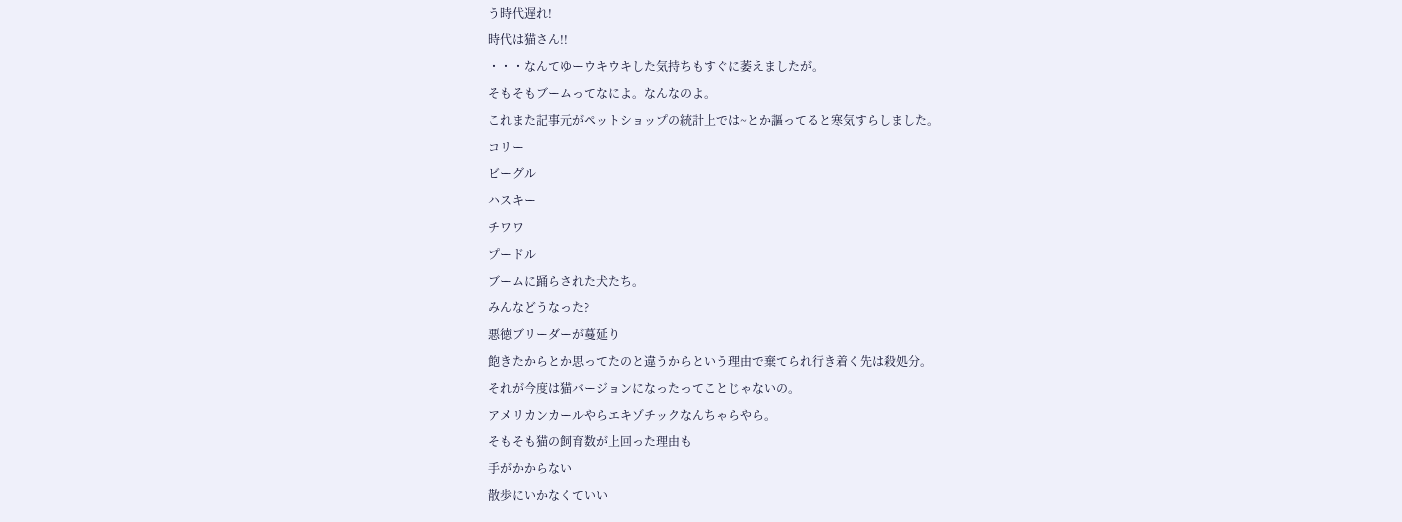う時代遅れ!
時代は猫さん!!
・・・なんてゆーウキウキした気持ちもすぐに萎えましたが。
そもそもブームってなによ。なんなのよ。
これまた記事元がペットショップの統計上では~とか謳ってると寒気すらしました。
コリー
ビーグル
ハスキー
チワワ
プードル
ブームに踊らされた犬たち。
みんなどうなった?
悪徳ブリーダーが蔓延り
飽きたからとか思ってたのと違うからという理由で棄てられ行き着く先は殺処分。
それが今度は猫バージョンになったってことじゃないの。
アメリカンカールやらエキゾチックなんちゃらやら。
そもそも猫の飼育数が上回った理由も
手がかからない
散歩にいかなくていい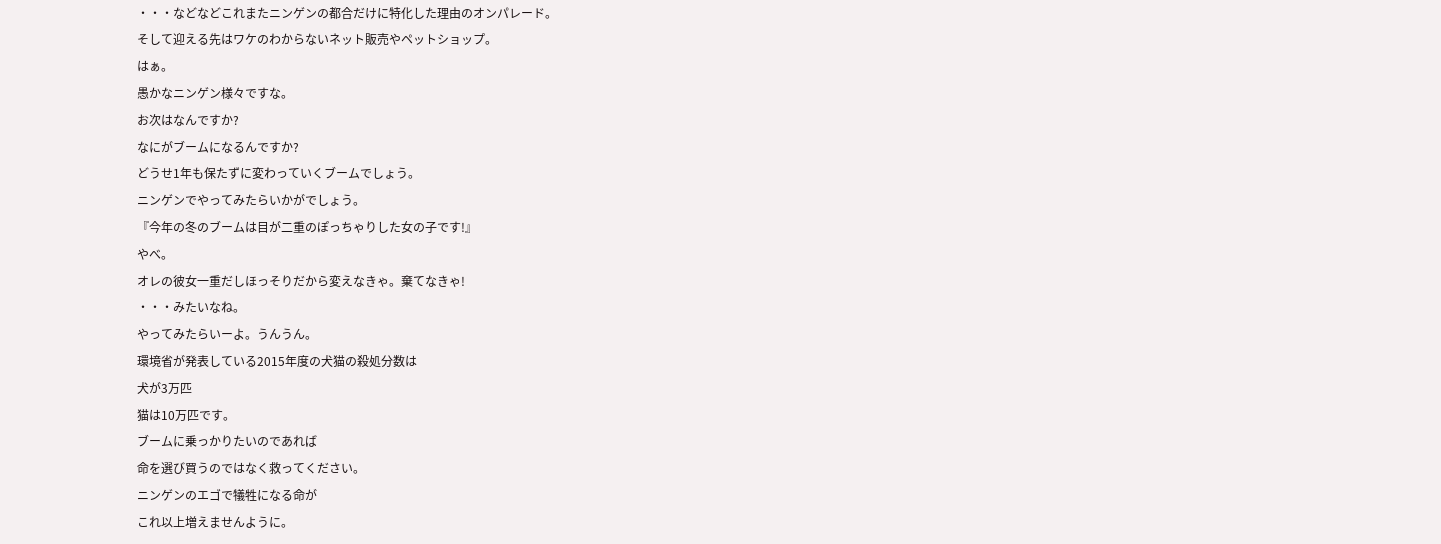・・・などなどこれまたニンゲンの都合だけに特化した理由のオンパレード。
そして迎える先はワケのわからないネット販売やペットショップ。
はぁ。
愚かなニンゲン様々ですな。
お次はなんですか?
なにがブームになるんですか?
どうせ1年も保たずに変わっていくブームでしょう。
ニンゲンでやってみたらいかがでしょう。
『今年の冬のブームは目が二重のぽっちゃりした女の子です!』
やべ。
オレの彼女一重だしほっそりだから変えなきゃ。棄てなきゃ!
・・・みたいなね。
やってみたらいーよ。うんうん。
環境省が発表している2015年度の犬猫の殺処分数は
犬が3万匹
猫は10万匹です。
ブームに乗っかりたいのであれば
命を選び買うのではなく救ってください。
ニンゲンのエゴで犠牲になる命が
これ以上増えませんように。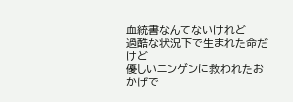血統書なんてないけれど
過酷な状況下で生まれた命だけど
優しいニンゲンに救われたおかげで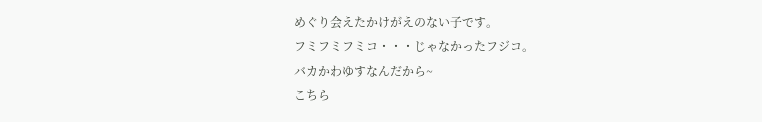めぐり会えたかけがえのない子です。
フミフミフミコ・・・じゃなかったフジコ。
バカかわゆすなんだから~
こちら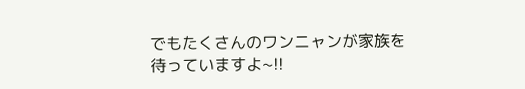でもたくさんのワンニャンが家族を待っていますよ~!!